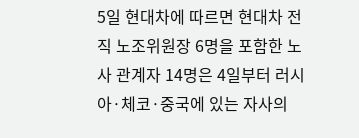5일 현대차에 따르면 현대차 전직 노조위원장 6명을 포함한 노사 관계자 14명은 4일부터 러시아·체코·중국에 있는 자사의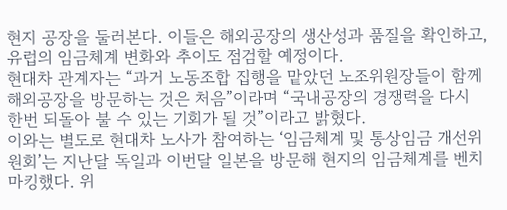현지 공장을 둘러본다. 이들은 해외공장의 생산성과 품질을 확인하고, 유럽의 임금체계 변화와 추이도 점검할 예정이다.
현대차 관계자는 “과거 노동조합 집행을 맡았던 노조위원장들이 함께 해외공장을 방문하는 것은 처음”이라며 “국내공장의 경쟁력을 다시 한번 되돌아 불 수 있는 기회가 될 것”이라고 밝혔다.
이와는 별도로 현대차 노사가 참여하는 ‘임금체계 및 통상임금 개선위원회’는 지난달 독일과 이번달 일본을 방문해 현지의 임금체계를 벤치마킹했다. 위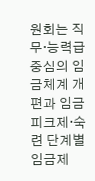원회는 직무·능력급 중심의 임금체계 개편과 임금피크제·숙련 단계별 임금제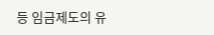등 임금제도의 유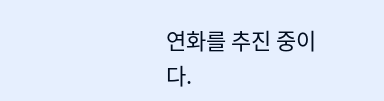연화를 추진 중이다.